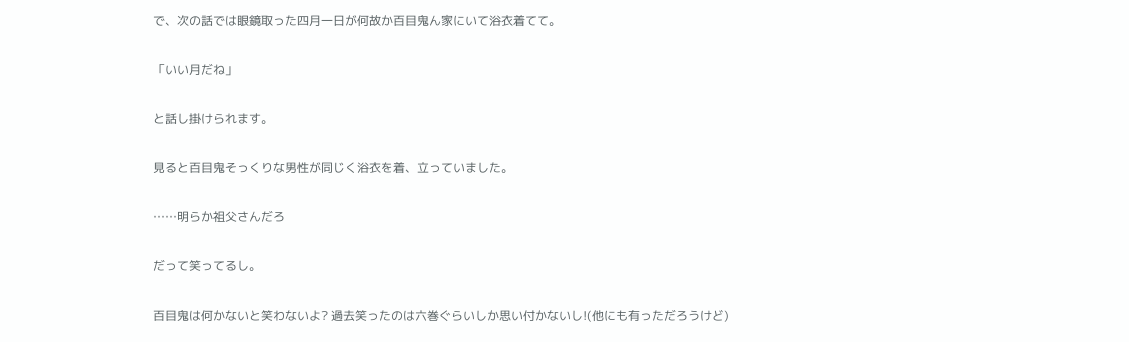で、次の話では眼鏡取った四月一日が何故か百目鬼ん家にいて浴衣着てて。

「いい月だね」

と話し掛けられます。

見ると百目鬼そっくりな男性が同じく浴衣を着、立っていました。

……明らか祖父さんだろ

だって笑ってるし。

百目鬼は何かないと笑わないよ? 過去笑ったのは六巻ぐらいしか思い付かないし!(他にも有っただろうけど)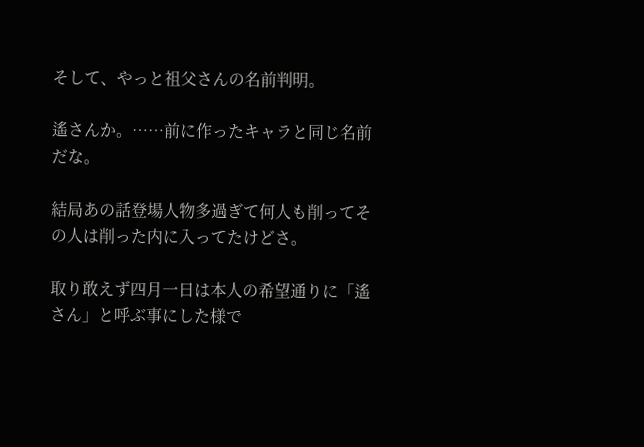そして、やっと祖父さんの名前判明。

遙さんか。……前に作ったキャラと同じ名前だな。

結局あの話登場人物多過ぎて何人も削ってその人は削った内に入ってたけどさ。

取り敢えず四月一日は本人の希望通りに「遙さん」と呼ぶ事にした様で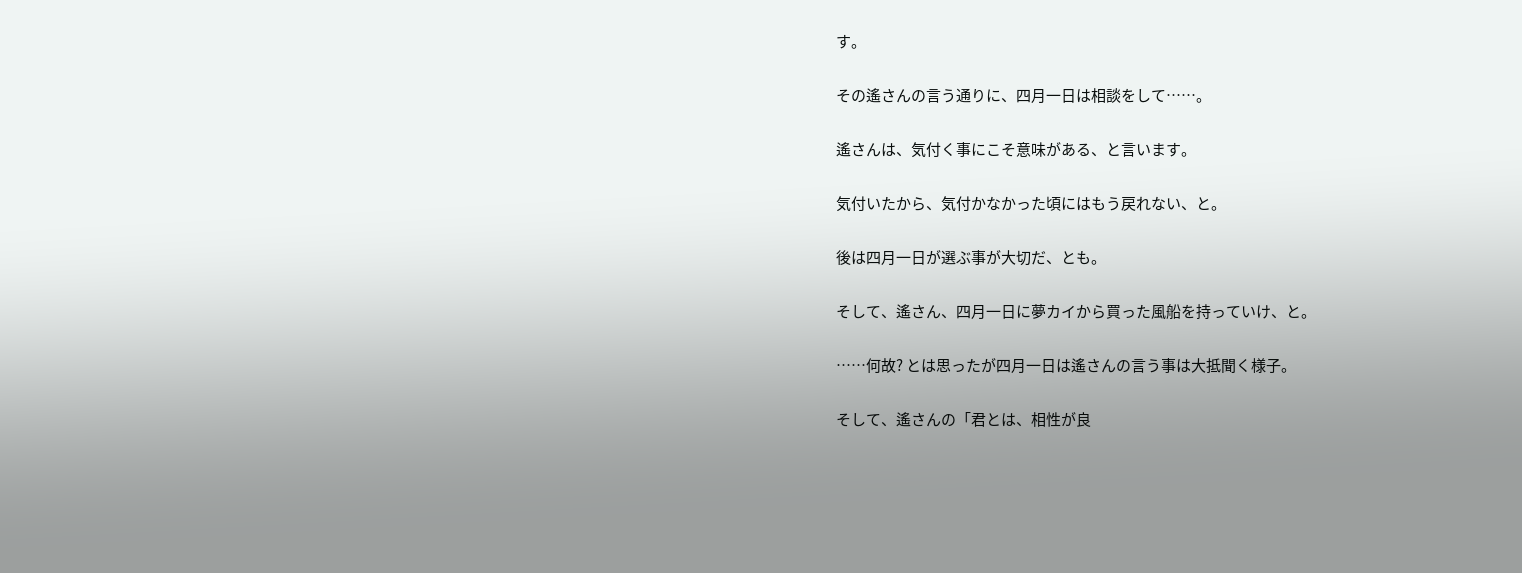す。

その遙さんの言う通りに、四月一日は相談をして……。

遙さんは、気付く事にこそ意味がある、と言います。

気付いたから、気付かなかった頃にはもう戻れない、と。

後は四月一日が選ぶ事が大切だ、とも。

そして、遙さん、四月一日に夢カイから買った風船を持っていけ、と。

……何故? とは思ったが四月一日は遙さんの言う事は大抵聞く様子。

そして、遙さんの「君とは、相性が良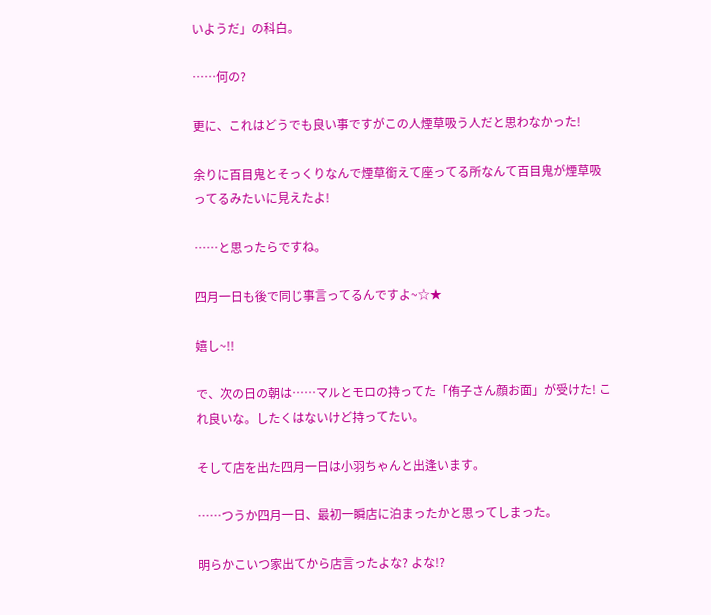いようだ」の科白。

……何の?

更に、これはどうでも良い事ですがこの人煙草吸う人だと思わなかった!

余りに百目鬼とそっくりなんで煙草銜えて座ってる所なんて百目鬼が煙草吸ってるみたいに見えたよ!

……と思ったらですね。

四月一日も後で同じ事言ってるんですよ~☆★

嬉し~!!

で、次の日の朝は……マルとモロの持ってた「侑子さん顔お面」が受けた! これ良いな。したくはないけど持ってたい。

そして店を出た四月一日は小羽ちゃんと出逢います。

……つうか四月一日、最初一瞬店に泊まったかと思ってしまった。

明らかこいつ家出てから店言ったよな? よな!?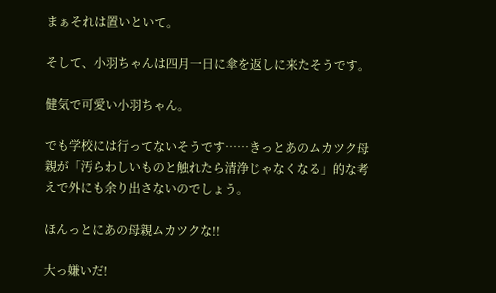まぁそれは置いといて。

そして、小羽ちゃんは四月一日に傘を返しに来たそうです。

健気で可愛い小羽ちゃん。

でも学校には行ってないそうです……きっとあのムカツク母親が「汚らわしいものと触れたら清浄じゃなくなる」的な考えで外にも余り出さないのでしょう。

ほんっとにあの母親ムカツクな!!

大っ嫌いだ!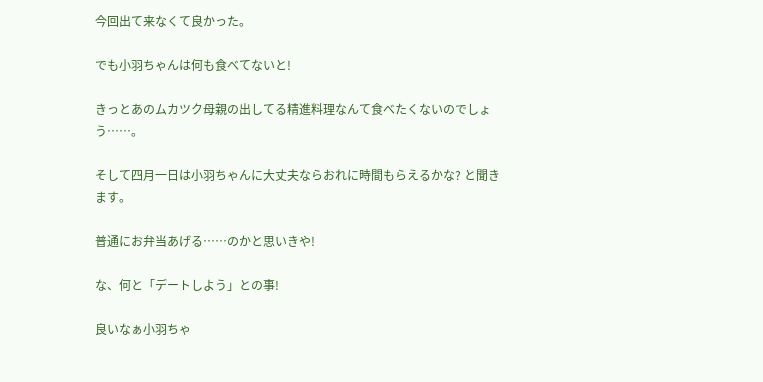今回出て来なくて良かった。

でも小羽ちゃんは何も食べてないと!

きっとあのムカツク母親の出してる精進料理なんて食べたくないのでしょう……。

そして四月一日は小羽ちゃんに大丈夫ならおれに時間もらえるかな? と聞きます。

普通にお弁当あげる……のかと思いきや!

な、何と「デートしよう」との事!

良いなぁ小羽ちゃ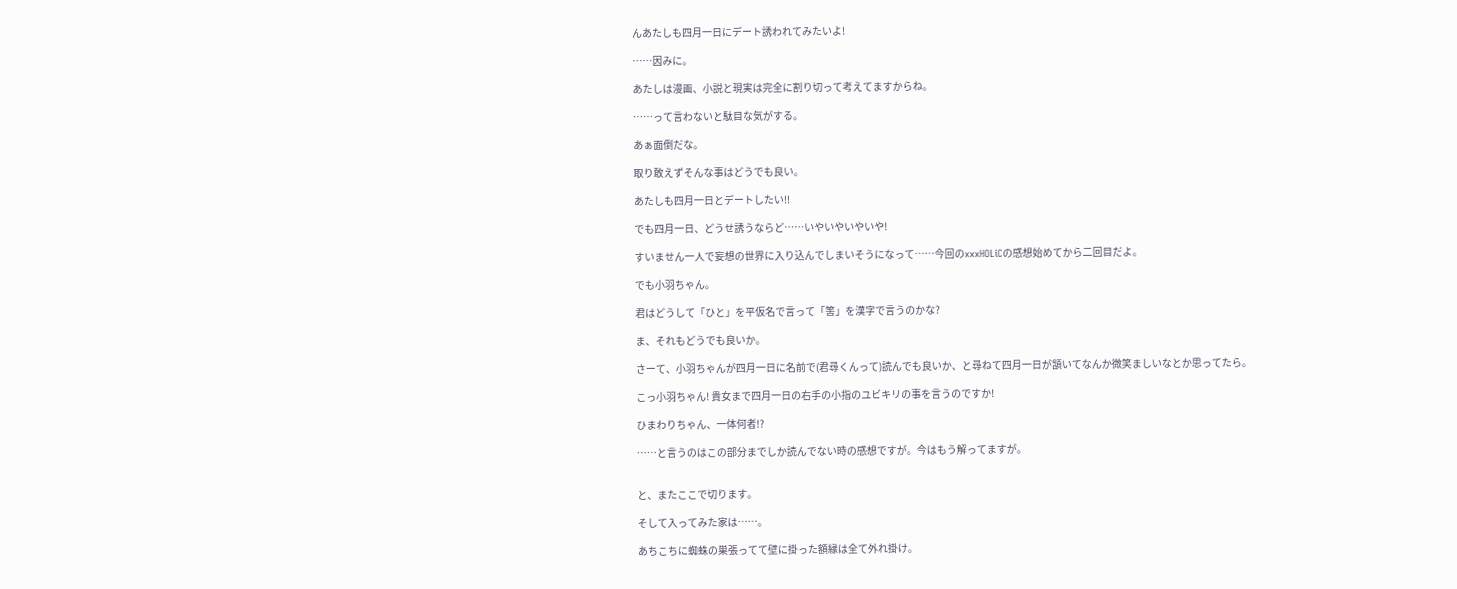んあたしも四月一日にデート誘われてみたいよ!

……因みに。

あたしは漫画、小説と現実は完全に割り切って考えてますからね。

……って言わないと駄目な気がする。

あぁ面倒だな。

取り敢えずそんな事はどうでも良い。

あたしも四月一日とデートしたい!!

でも四月一日、どうせ誘うならど……いやいやいやいや!

すいません一人で妄想の世界に入り込んでしまいそうになって……今回のxxxHOLiCの感想始めてから二回目だよ。

でも小羽ちゃん。

君はどうして「ひと」を平仮名で言って「筈」を漢字で言うのかな?

ま、それもどうでも良いか。

さーて、小羽ちゃんが四月一日に名前で(君尋くんって)読んでも良いか、と尋ねて四月一日が頷いてなんか微笑ましいなとか思ってたら。

こっ小羽ちゃん! 貴女まで四月一日の右手の小指のユビキリの事を言うのですか!

ひまわりちゃん、一体何者!?

……と言うのはこの部分までしか読んでない時の感想ですが。今はもう解ってますが。


と、またここで切ります。

そして入ってみた家は……。

あちこちに蜘蛛の巣張ってて壁に掛った額縁は全て外れ掛け。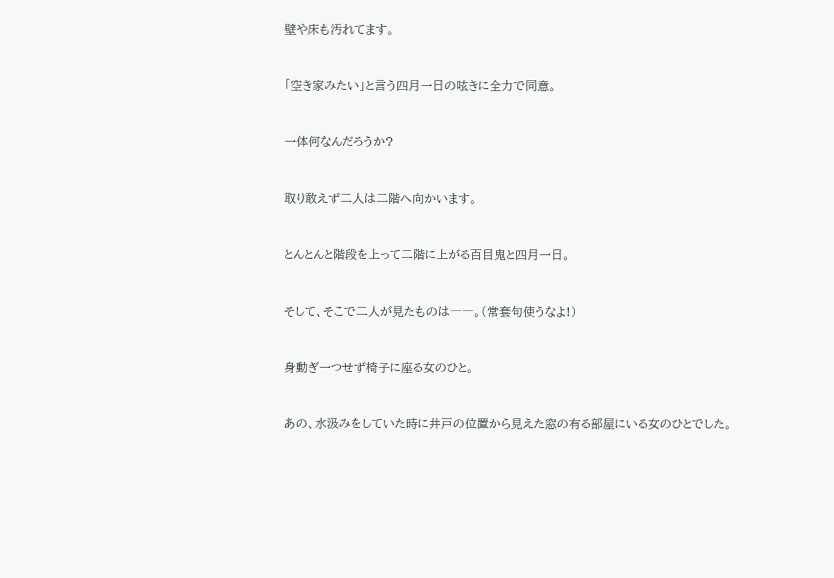壁や床も汚れてます。


「空き家みたい」と言う四月一日の呟きに全力で同意。


一体何なんだろうか?


取り敢えず二人は二階へ向かいます。


とんとんと階段を上って二階に上がる百目鬼と四月一日。


そして、そこで二人が見たものは――。(常套句使うなよ!)


身動ぎ一つせず椅子に座る女のひと。


あの、水汲みをしていた時に井戸の位置から見えた窓の有る部屋にいる女のひとでした。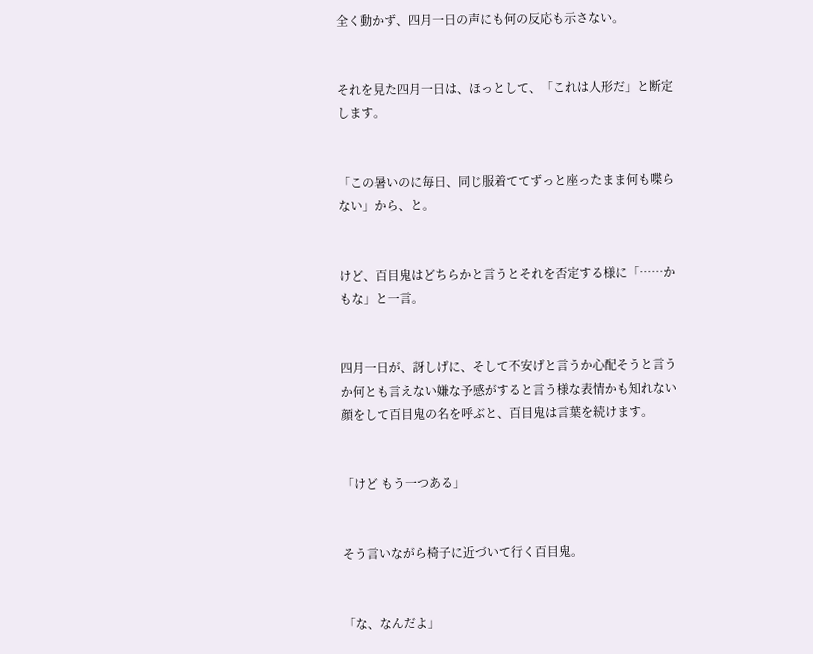全く動かず、四月一日の声にも何の反応も示さない。


それを見た四月一日は、ほっとして、「これは人形だ」と断定します。


「この暑いのに毎日、同じ服着ててずっと座ったまま何も喋らない」から、と。


けど、百目鬼はどちらかと言うとそれを否定する様に「……かもな」と一言。


四月一日が、訝しげに、そして不安げと言うか心配そうと言うか何とも言えない嫌な予感がすると言う様な表情かも知れない顔をして百目鬼の名を呼ぶと、百目鬼は言葉を続けます。


「けど もう一つある」


そう言いながら椅子に近づいて行く百目鬼。


「な、なんだよ」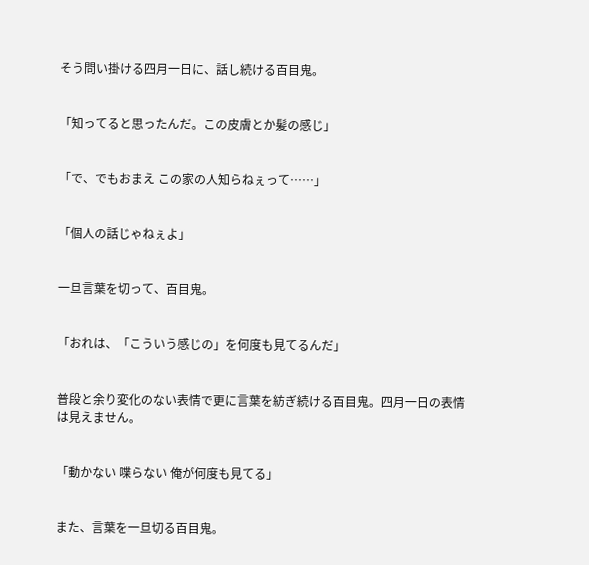そう問い掛ける四月一日に、話し続ける百目鬼。


「知ってると思ったんだ。この皮膚とか髪の感じ」


「で、でもおまえ この家の人知らねぇって……」


「個人の話じゃねぇよ」


一旦言葉を切って、百目鬼。


「おれは、「こういう感じの」を何度も見てるんだ」


普段と余り変化のない表情で更に言葉を紡ぎ続ける百目鬼。四月一日の表情は見えません。


「動かない 喋らない 俺が何度も見てる」


また、言葉を一旦切る百目鬼。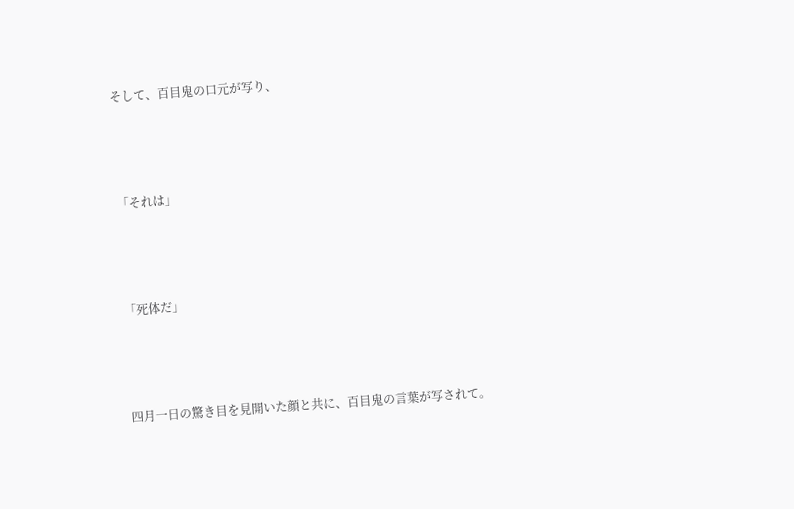そして、百目鬼の口元が写り、



「それは」



「死体だ」



四月一日の驚き目を見開いた顔と共に、百目鬼の言葉が写されて。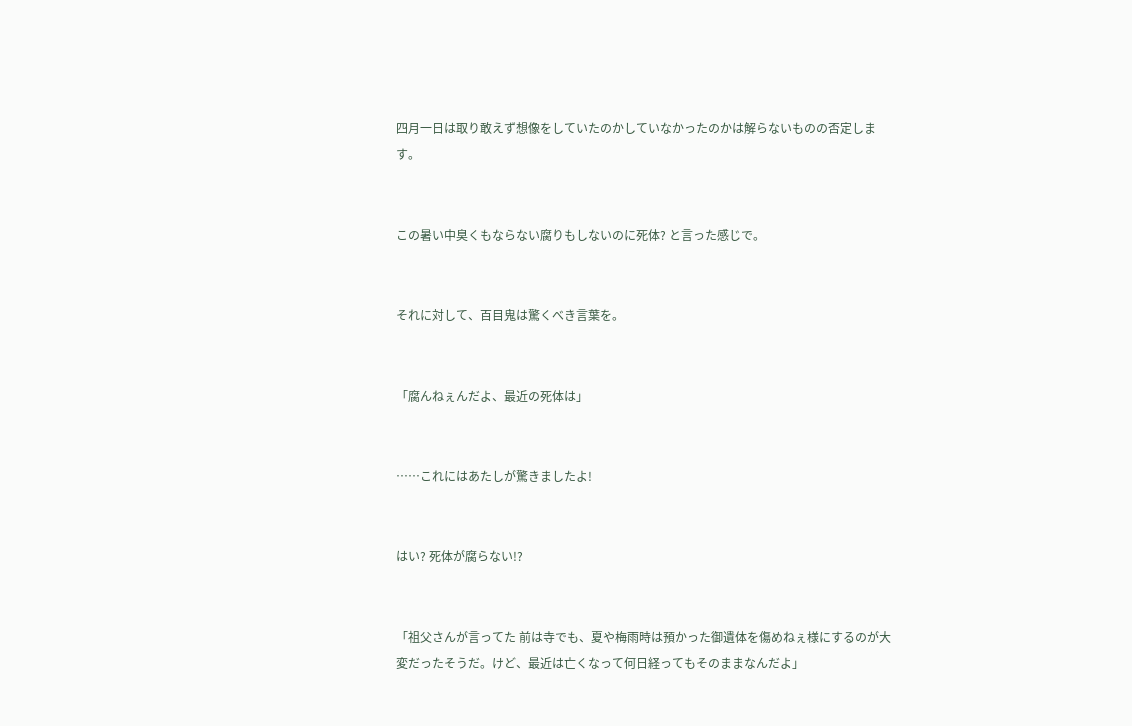四月一日は取り敢えず想像をしていたのかしていなかったのかは解らないものの否定します。


この暑い中臭くもならない腐りもしないのに死体? と言った感じで。


それに対して、百目鬼は驚くべき言葉を。


「腐んねぇんだよ、最近の死体は」


……これにはあたしが驚きましたよ!


はい? 死体が腐らない!?


「祖父さんが言ってた 前は寺でも、夏や梅雨時は預かった御遺体を傷めねぇ様にするのが大変だったそうだ。けど、最近は亡くなって何日経ってもそのままなんだよ」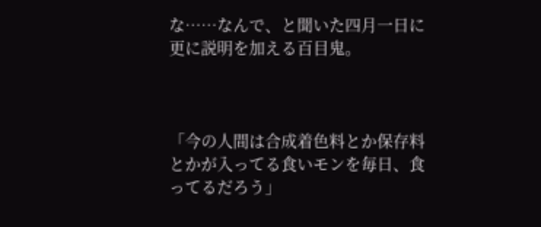な……なんで、と聞いた四月一日に更に説明を加える百目鬼。



「今の人間は合成着色料とか保存料とかが入ってる食いモンを毎日、食ってるだろう」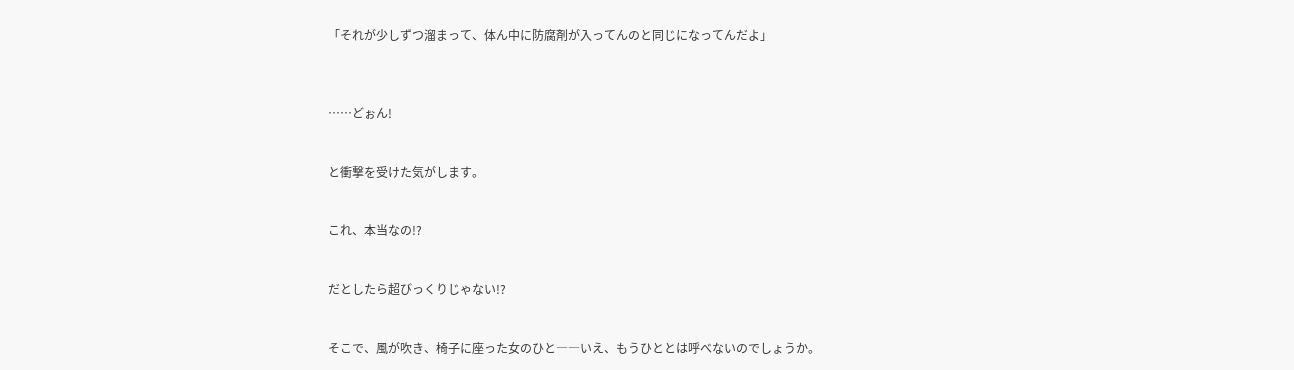「それが少しずつ溜まって、体ん中に防腐剤が入ってんのと同じになってんだよ」



……どぉん!


と衝撃を受けた気がします。


これ、本当なの!?


だとしたら超びっくりじゃない!?


そこで、風が吹き、椅子に座った女のひと――いえ、もうひととは呼べないのでしょうか。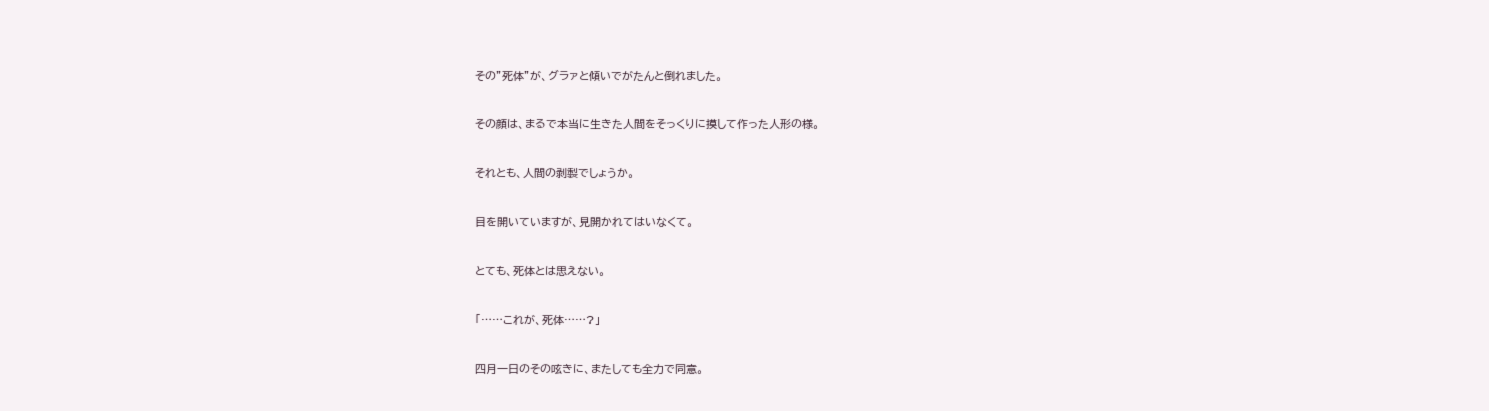その”死体”が、グラァと傾いでがたんと倒れました。


その顔は、まるで本当に生きた人間をそっくりに摸して作った人形の様。


それとも、人間の剥製でしょうか。


目を開いていますが、見開かれてはいなくて。


とても、死体とは思えない。


「……これが、死体……?」


四月一日のその呟きに、またしても全力で同意。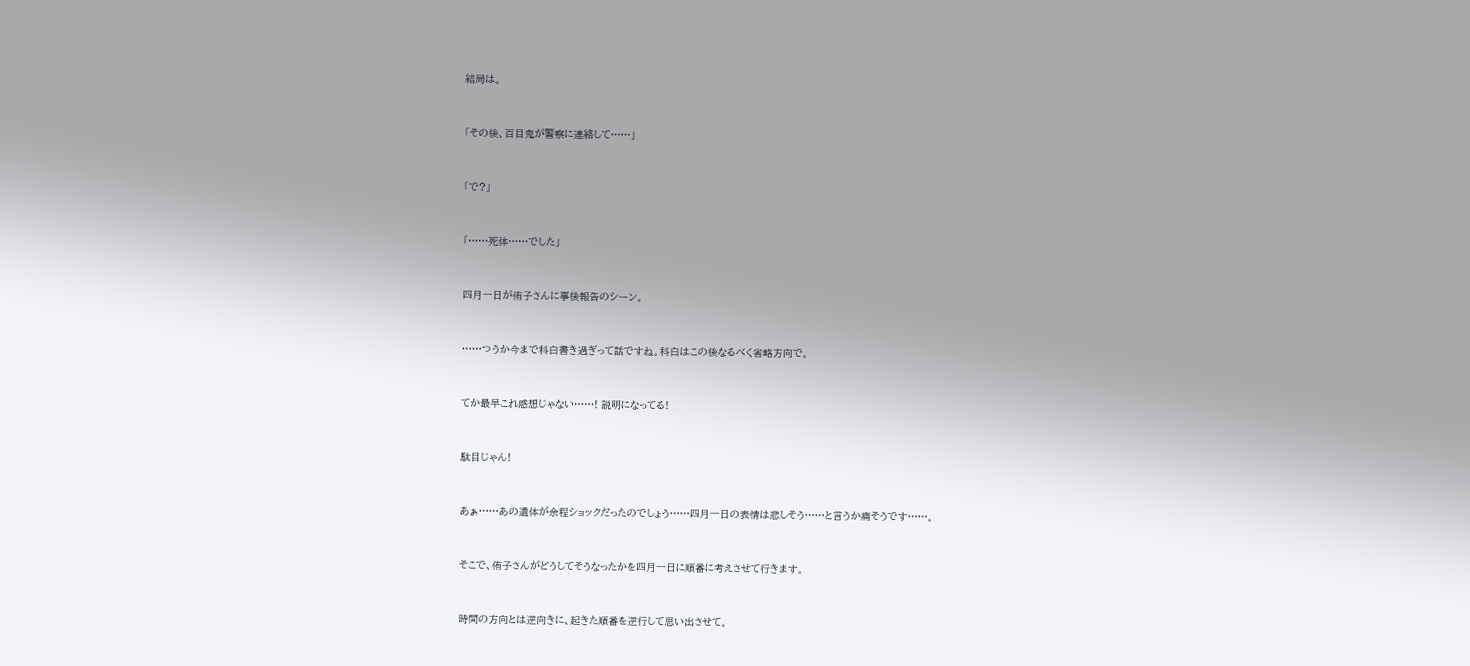結局は。


「その後、百目鬼が警察に連絡して……」


「で?」


「……死体……でした」


四月一日が侑子さんに事後報告のシーン。


……つうか今まで科白書き過ぎって話ですね。科白はこの後なるべく省略方向で。


てか最早これ感想じゃない……! 説明になってる!


駄目じゃん!


あぁ……あの遺体が余程ショックだったのでしょう……四月一日の表情は悲しそう……と言うか痛そうです……。


そこで、侑子さんがどうしてそうなったかを四月一日に順番に考えさせて行きます。


時間の方向とは逆向きに、起きた順番を逆行して思い出させて。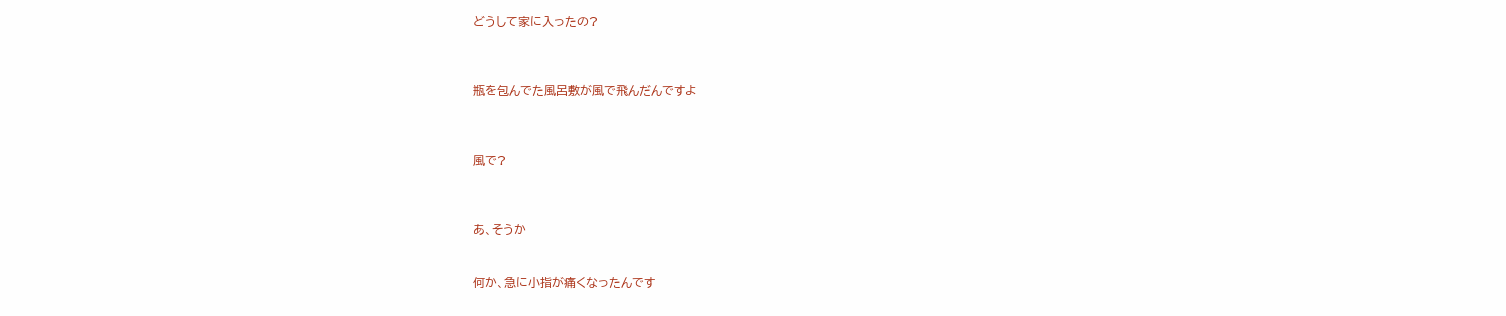どうして家に入ったの?



瓶を包んでた風呂敷が風で飛んだんですよ



風で?



あ、そうか


何か、急に小指が痛くなったんです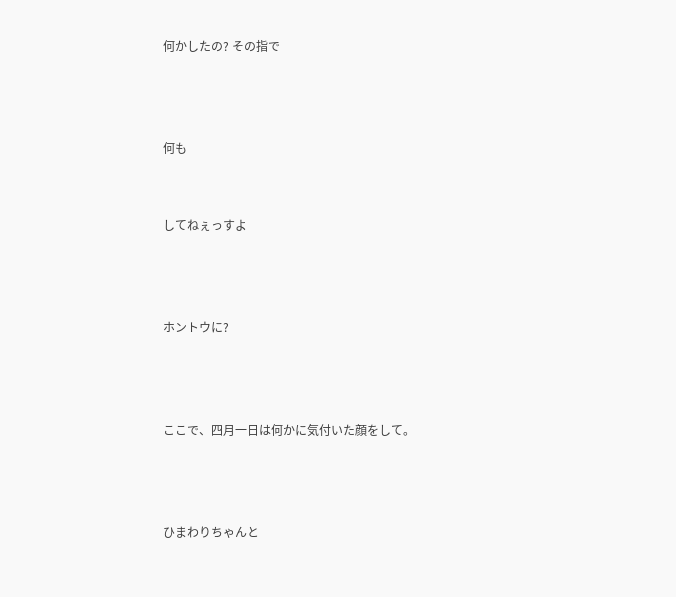何かしたの? その指で



何も


してねぇっすよ



ホントウに?



ここで、四月一日は何かに気付いた顔をして。



ひまわりちゃんと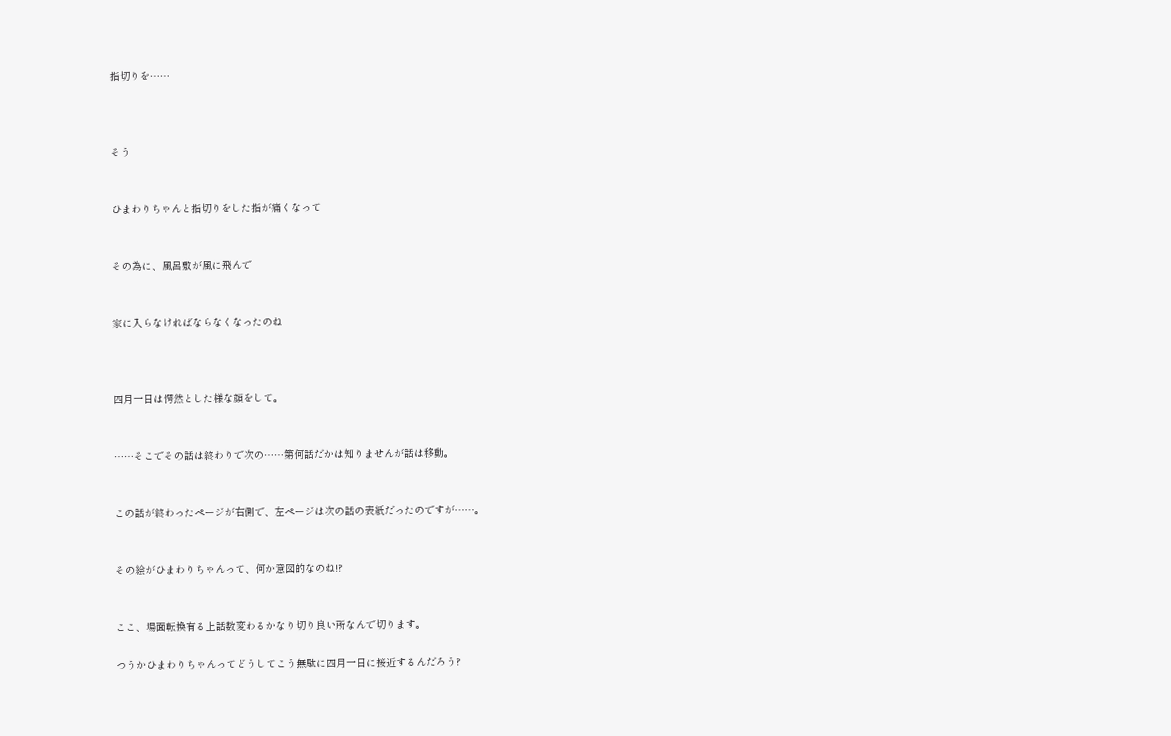指切りを……



そう


ひまわりちゃんと指切りをした指が痛くなって


その為に、風呂敷が風に飛んで


家に入らなければならなくなったのね



四月一日は愕然とした様な顔をして。


……そこでその話は終わりで次の……第何話だかは知りませんが話は移動。


この話が終わったページが右側で、左ページは次の話の表紙だったのですが……。


その絵がひまわりちゃんって、何か意図的なのね!?


ここ、場面転換有る上話数変わるかなり切り良い所なんで切ります。

つうかひまわりちゃんってどうしてこう無駄に四月一日に接近するんだろう?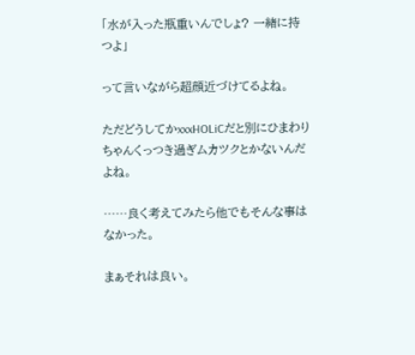「水が入った瓶重いんでしょ? 一緒に持つよ」

って言いながら超顔近づけてるよね。

ただどうしてかxxxHOLiCだと別にひまわりちゃんくっつき過ぎムカツクとかないんだよね。

……良く考えてみたら他でもそんな事はなかった。

まぁそれは良い。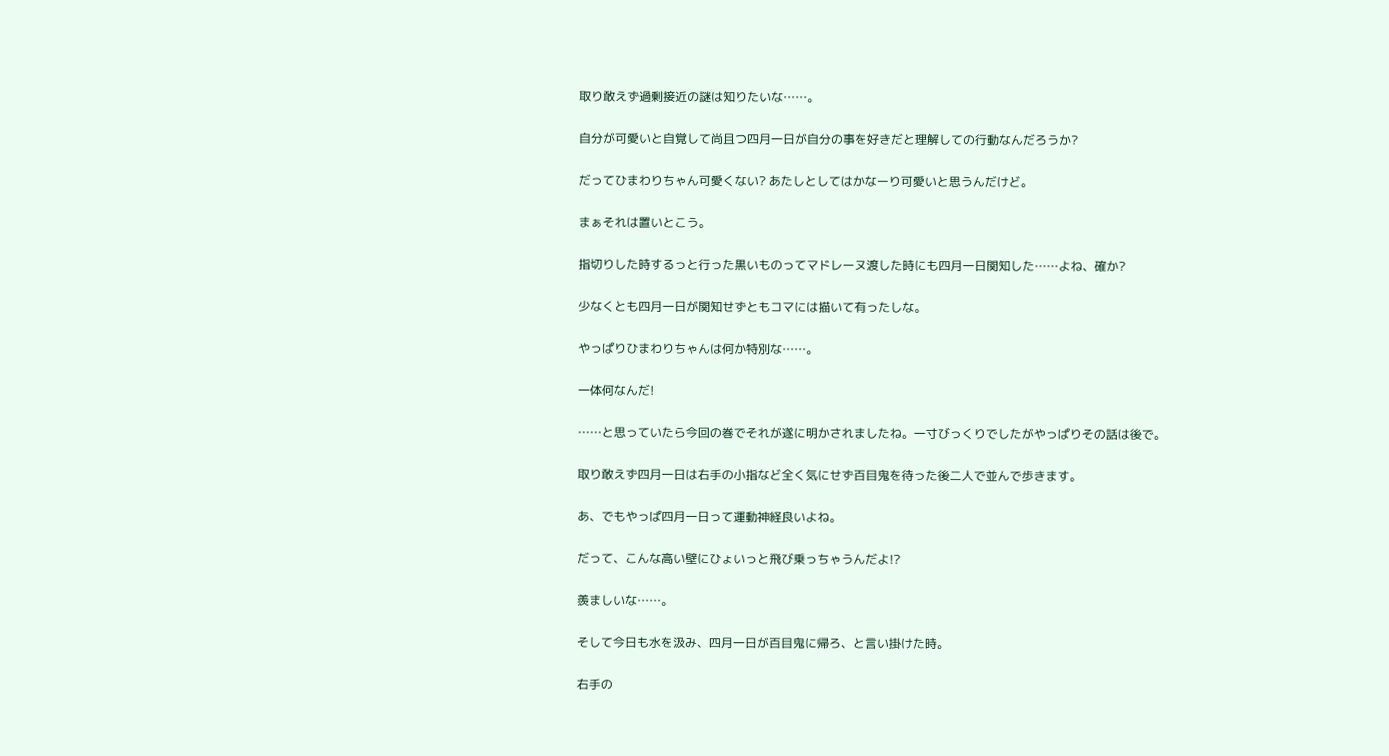取り敢えず過剰接近の謎は知りたいな……。

自分が可愛いと自覚して尚且つ四月一日が自分の事を好きだと理解しての行動なんだろうか?

だってひまわりちゃん可愛くない? あたしとしてはかなーり可愛いと思うんだけど。

まぁそれは置いとこう。

指切りした時するっと行った黒いものってマドレーヌ渡した時にも四月一日関知した……よね、確か?

少なくとも四月一日が関知せずともコマには描いて有ったしな。

やっぱりひまわりちゃんは何か特別な……。

一体何なんだ!

……と思っていたら今回の巻でそれが遂に明かされましたね。一寸びっくりでしたがやっぱりその話は後で。

取り敢えず四月一日は右手の小指など全く気にせず百目鬼を待った後二人で並んで歩きます。

あ、でもやっぱ四月一日って運動神経良いよね。

だって、こんな高い壁にひょいっと飛び乗っちゃうんだよ!?

羨ましいな……。

そして今日も水を汲み、四月一日が百目鬼に帰ろ、と言い掛けた時。

右手の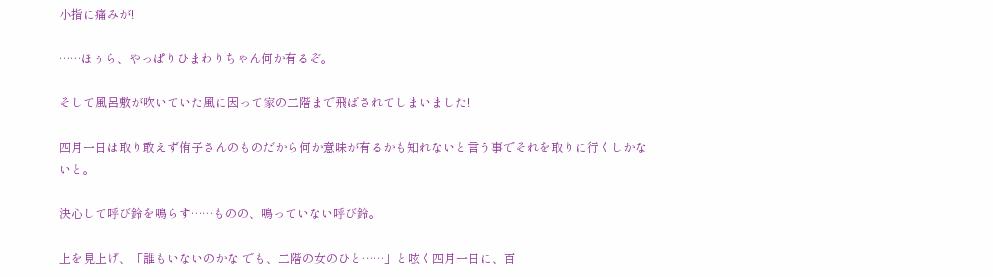小指に痛みが!

……ほぅら、やっぱりひまわりちゃん何か有るぞ。

そして風呂敷が吹いていた風に因って家の二階まで飛ばされてしまいました!

四月一日は取り敢えず侑子さんのものだから何か意味が有るかも知れないと言う事でそれを取りに行くしかないと。

決心して呼び鈴を鳴らす……ものの、鳴っていない呼び鈴。

上を見上げ、「誰もいないのかな でも、二階の女のひと……」と呟く四月一日に、百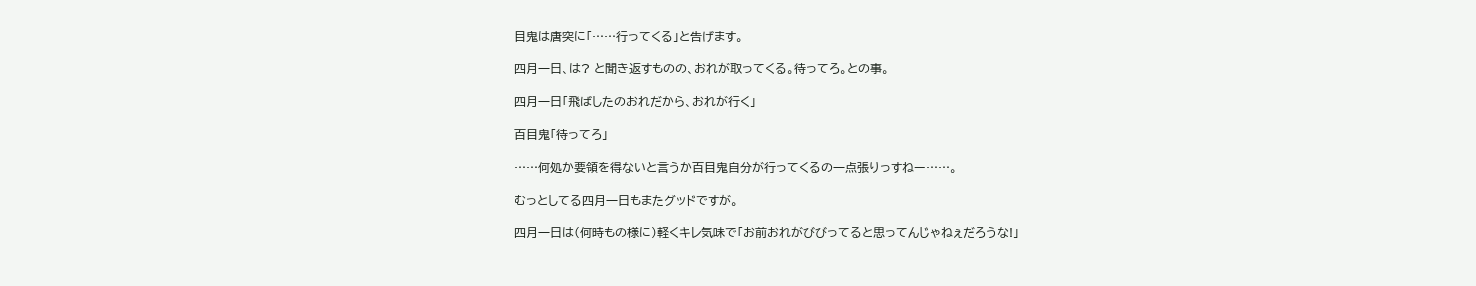目鬼は唐突に「……行ってくる」と告げます。

四月一日、は? と聞き返すものの、おれが取ってくる。待ってろ。との事。

四月一日「飛ばしたのおれだから、おれが行く」

百目鬼「待ってろ」

……何処か要領を得ないと言うか百目鬼自分が行ってくるの一点張りっすねー……。

むっとしてる四月一日もまたグッドですが。

四月一日は(何時もの様に)軽くキレ気味で「お前おれがびびってると思ってんじゃねぇだろうな!」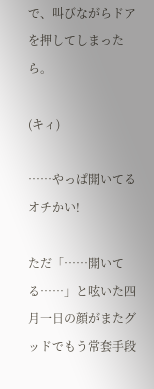で、叫びながらドアを押してしまったら。

(キィ)

……やっぱ開いてるオチかい!

ただ「……開いて る……」と呟いた四月一日の顔がまたグッドでもう常套手段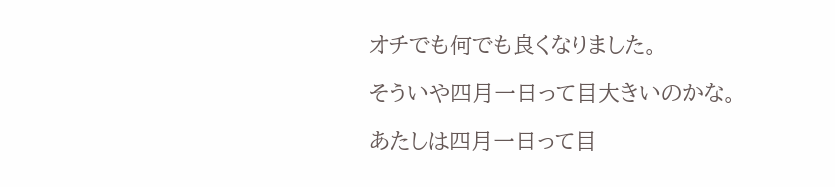オチでも何でも良くなりました。

そういや四月一日って目大きいのかな。

あたしは四月一日って目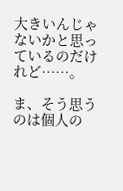大きいんじゃないかと思っているのだけれど……。

ま、そう思うのは個人の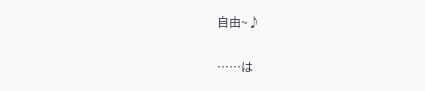自由~♪


……は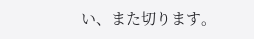い、また切ります。